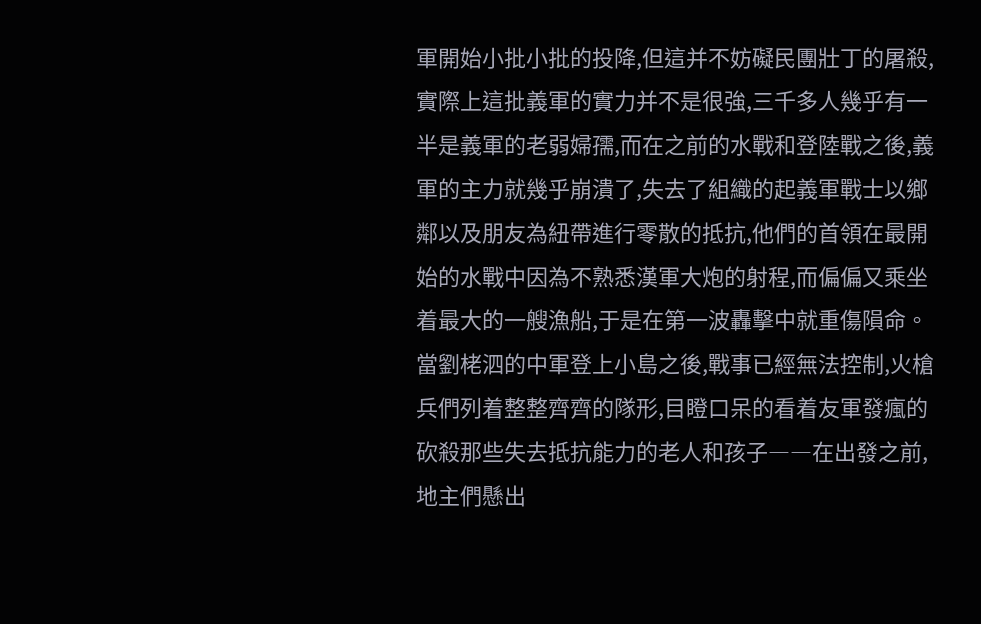軍開始小批小批的投降,但這并不妨礙民團壯丁的屠殺,實際上這批義軍的實力并不是很強,三千多人幾乎有一半是義軍的老弱婦孺,而在之前的水戰和登陸戰之後,義軍的主力就幾乎崩潰了,失去了組織的起義軍戰士以鄉鄰以及朋友為紐帶進行零散的抵抗,他們的首領在最開始的水戰中因為不熟悉漢軍大炮的射程,而偏偏又乘坐着最大的一艘漁船,于是在第一波轟擊中就重傷隕命。
當劉栳泗的中軍登上小島之後,戰事已經無法控制,火槍兵們列着整整齊齊的隊形,目瞪口呆的看着友軍發瘋的砍殺那些失去抵抗能力的老人和孩子――在出發之前,地主們懸出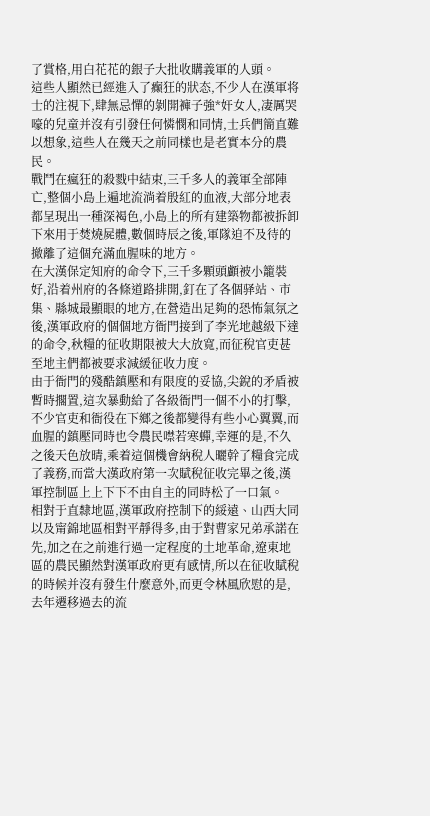了賞格,用白花花的銀子大批收購義軍的人頭。
這些人顯然已經進入了癫狂的狀态,不少人在漢軍将士的注視下,肆無忌憚的剝開褲子強*奸女人,凄厲哭嚎的兒童并沒有引發任何憐憫和同情,士兵們簡直難以想象,這些人在幾天之前同樣也是老實本分的農民。
戰鬥在瘋狂的殺戮中結束,三千多人的義軍全部陣亡,整個小島上遍地流淌着殷紅的血液,大部分地表都呈現出一種深褐色,小島上的所有建築物都被拆卸下來用于焚燒屍體,數個時辰之後,軍隊迫不及待的撤離了這個充滿血腥味的地方。
在大漢保定知府的命令下,三千多顆頭顱被小籠裝好,沿着州府的各條道路排開,釘在了各個驿站、市集、縣城最顯眼的地方,在營造出足夠的恐怖氣氛之後,漢軍政府的個個地方衙門接到了李光地越級下達的命令,秋糧的征收期限被大大放寬,而征稅官吏甚至地主們都被要求減緩征收力度。
由于衙門的殘酷鎮壓和有限度的妥協,尖銳的矛盾被暫時擱置,這次暴動給了各級衙門一個不小的打擊,不少官吏和衙役在下鄉之後都變得有些小心翼翼,而血腥的鎮壓同時也令農民噤若寒蟬,幸運的是,不久之後天色放晴,乘着這個機會納稅人曬幹了糧食完成了義務,而當大漢政府第一次賦稅征收完畢之後,漢軍控制區上上下下不由自主的同時松了一口氣。
相對于直隸地區,漢軍政府控制下的綏遠、山西大同以及甯錦地區相對平靜得多,由于對曹家兄弟承諾在先,加之在之前進行過一定程度的土地革命,遼東地區的農民顯然對漢軍政府更有感情,所以在征收賦稅的時候并沒有發生什麼意外,而更令林風欣慰的是,去年遷移過去的流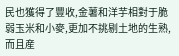民也獲得了豐收,金薯和洋芋相對于脆弱玉米和小麥,更加不挑剔土地的生熟,而且産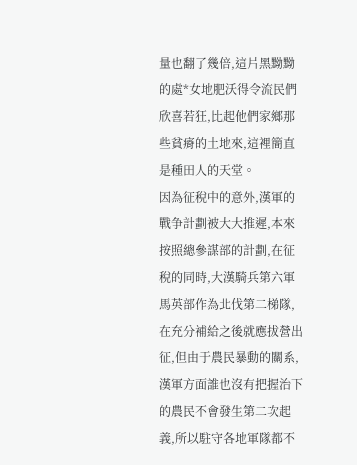量也翻了幾倍,這片黑黝黝的處*女地肥沃得令流民們欣喜若狂,比起他們家鄉那些貧瘠的土地來,這裡簡直是種田人的天堂。
因為征稅中的意外,漢軍的戰争計劃被大大推遲,本來按照總參謀部的計劃,在征稅的同時,大漢騎兵第六軍馬英部作為北伐第二梯隊,在充分補給之後就應拔營出征,但由于農民暴動的關系,漢軍方面誰也沒有把握治下的農民不會發生第二次起義,所以駐守各地軍隊都不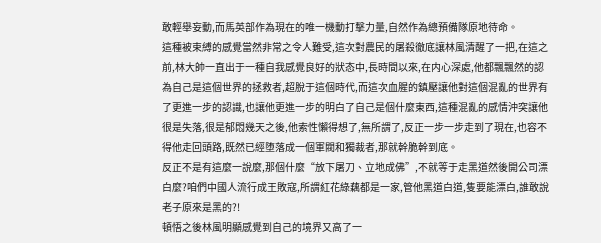敢輕舉妄動,而馬英部作為現在的唯一機動打擊力量,自然作為總預備隊原地待命。
這種被束縛的感覺當然非常之令人難受,這次對農民的屠殺徹底讓林風清醒了一把,在這之前,林大帥一直出于一種自我感覺良好的狀态中,長時間以來,在内心深處,他都飄飄然的認為自己是這個世界的拯救者,超脫于這個時代,而這次血腥的鎮壓讓他對這個混亂的世界有了更進一步的認識,也讓他更進一步的明白了自己是個什麼東西,這種混亂的感情沖突讓他很是失落,很是郁悶幾天之後,他索性懶得想了,無所謂了,反正一步一步走到了現在,也容不得他走回頭路,既然已經堕落成一個軍閥和獨裁者,那就幹脆幹到底。
反正不是有這麼一說麼,那個什麼“放下屠刀、立地成佛”,不就等于走黑道然後開公司漂白麼?咱們中國人流行成王敗寇,所謂紅花綠藕都是一家,管他黑道白道,隻要能漂白,誰敢說老子原來是黑的?!
頓悟之後林風明顯感覺到自己的境界又高了一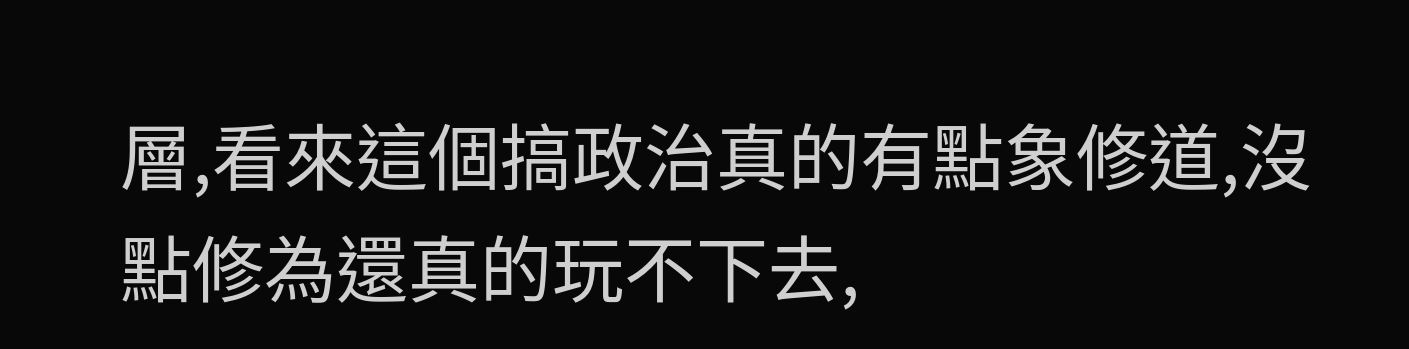層,看來這個搞政治真的有點象修道,沒點修為還真的玩不下去,